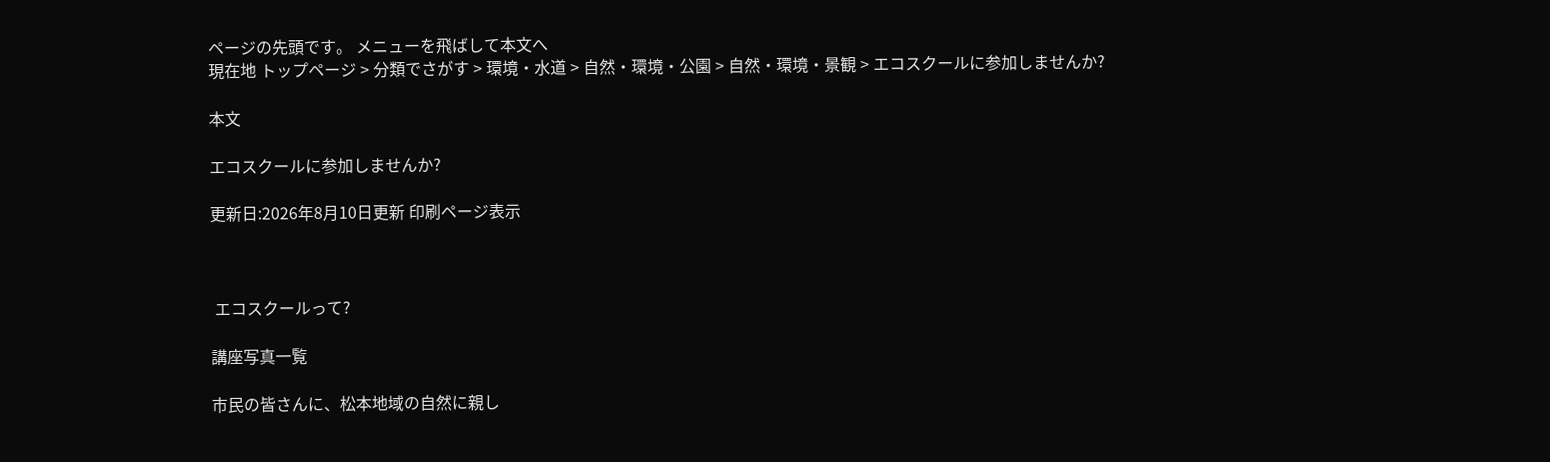ページの先頭です。 メニューを飛ばして本文へ
現在地 トップページ > 分類でさがす > 環境・水道 > 自然・環境・公園 > 自然・環境・景観 > エコスクールに参加しませんか?

本文

エコスクールに参加しませんか?

更新日:2026年8月10日更新 印刷ページ表示



 エコスクールって?

講座写真一覧

市民の皆さんに、松本地域の自然に親し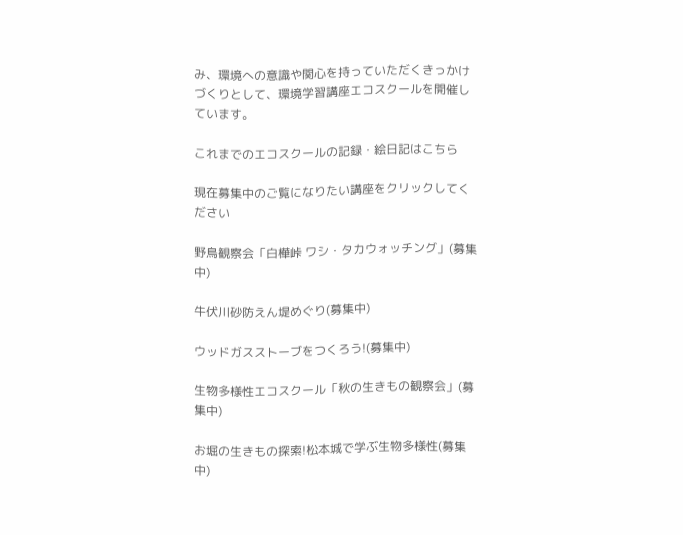み、環境への意識や関心を持っていただくきっかけづくりとして、環境学習講座エコスクールを開催しています。

これまでのエコスクールの記録・絵日記はこちら

現在募集中のご覧になりたい講座をクリックしてください

野鳥観察会「白樺峠 ワシ・タカウォッチング」(募集中)

牛伏川砂防えん堤めぐり(募集中)

ウッドガスストーブをつくろう!(募集中)

生物多様性エコスクール「秋の生きもの観察会」(募集中)

お堀の生きもの探索!松本城で学ぶ生物多様性(募集中)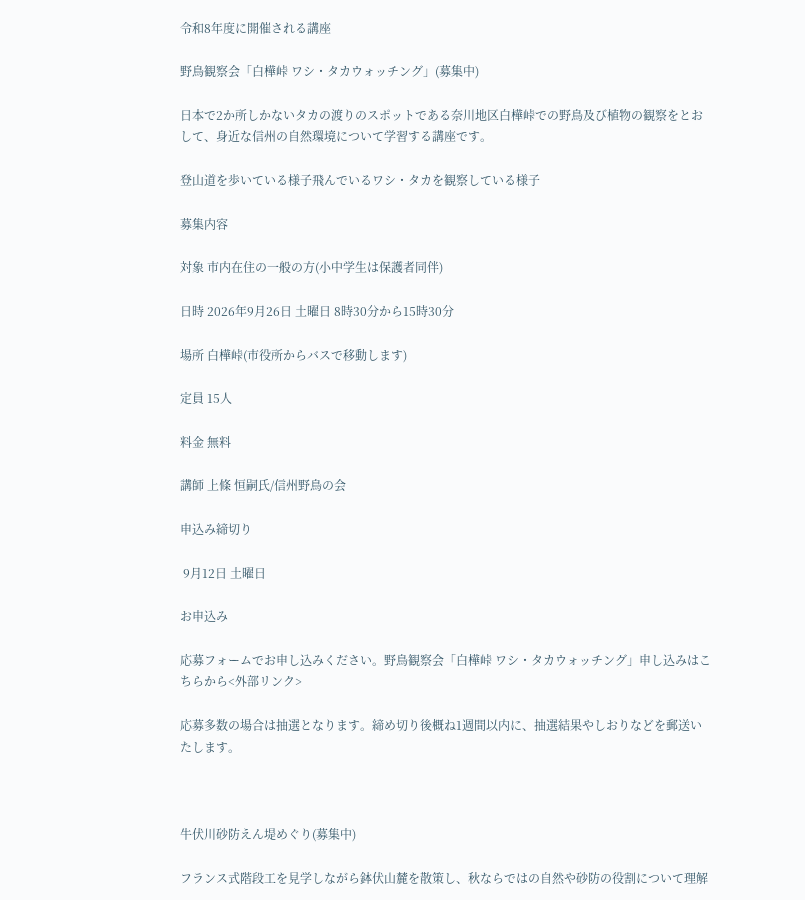令和8年度に開催される講座

野鳥観察会「白樺峠 ワシ・タカウォッチング」(募集中)

日本で2か所しかないタカの渡りのスポットである奈川地区白樺峠での野鳥及び植物の観察をとおして、身近な信州の自然環境について学習する講座です。

登山道を歩いている様子飛んでいるワシ・タカを観察している様子

募集内容

対象 市内在住の一般の方(小中学生は保護者同伴)

日時 2026年9月26日 土曜日 8時30分から15時30分

場所 白樺峠(市役所からバスで移動します)

定員 15人

料金 無料

講師 上條 恒嗣氏/信州野鳥の会

申込み締切り

 9月12日 土曜日

お申込み

応募フォームでお申し込みください。野鳥観察会「白樺峠 ワシ・タカウォッチング」申し込みはこちらから<外部リンク>

応募多数の場合は抽選となります。締め切り後概ね1週間以内に、抽選結果やしおりなどを郵送いたします。



牛伏川砂防えん堤めぐり(募集中)

フランス式階段工を見学しながら鉢伏山麓を散策し、秋ならではの自然や砂防の役割について理解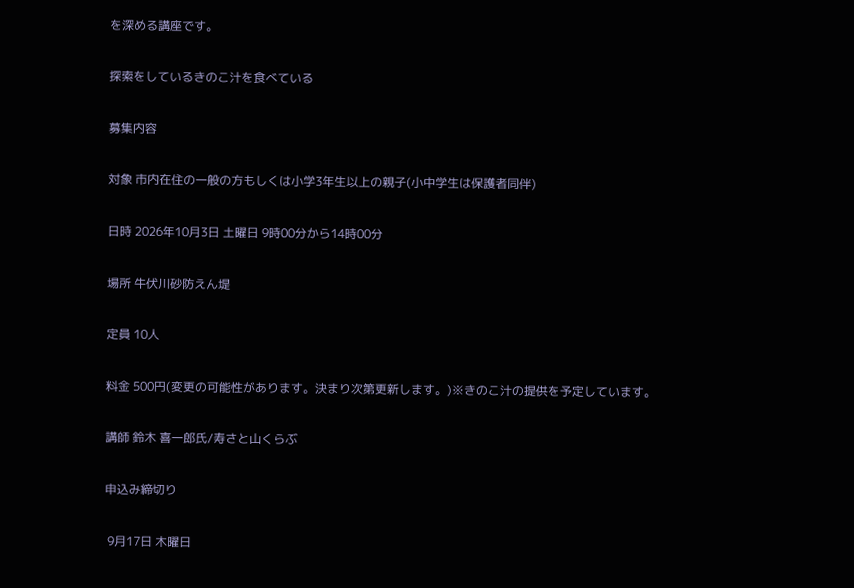を深める講座です。

探索をしているきのこ汁を食べている

募集内容

対象 市内在住の一般の方もしくは小学3年生以上の親子(小中学生は保護者同伴)

日時 2026年10月3日 土曜日 9時00分から14時00分

場所 牛伏川砂防えん堤

定員 10人

料金 500円(変更の可能性があります。決まり次第更新します。)※きのこ汁の提供を予定しています。

講師 鈴木 喜一郎氏/寿さと山くらぶ

申込み締切り

 9月17日 木曜日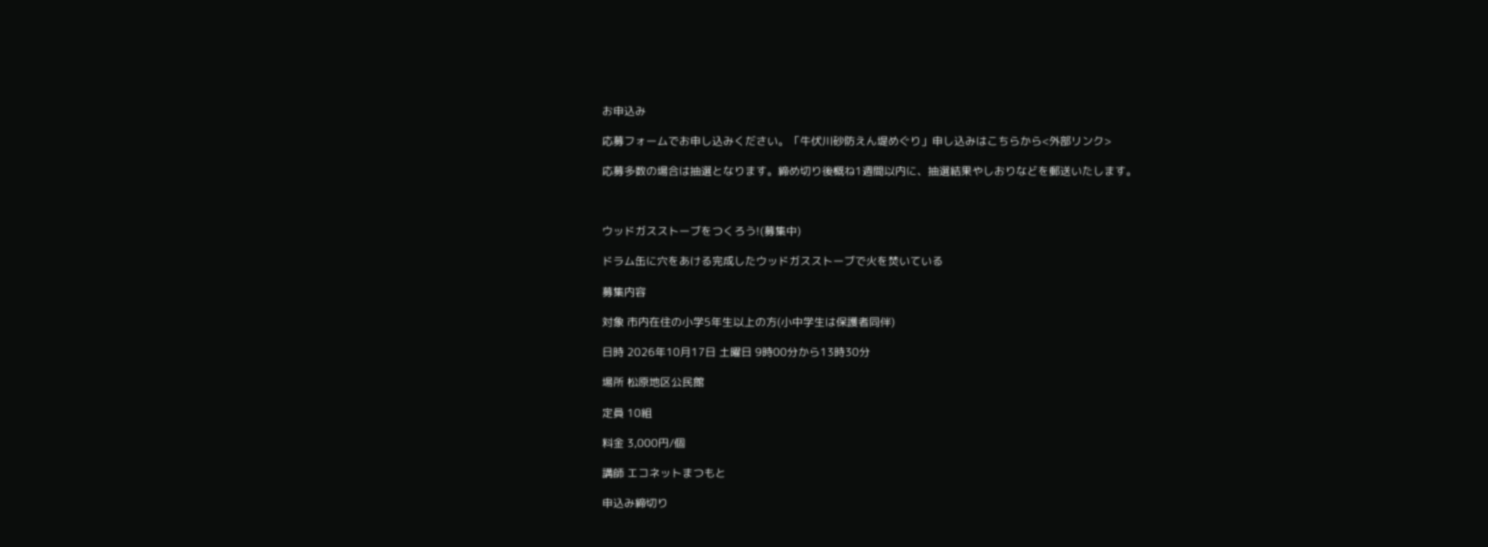お申込み

応募フォームでお申し込みください。「牛伏川砂防えん堤めぐり」申し込みはこちらから<外部リンク>

応募多数の場合は抽選となります。締め切り後概ね1週間以内に、抽選結果やしおりなどを郵送いたします。



ウッドガスストーブをつくろう!(募集中)

ドラム缶に穴をあける完成したウッドガスストーブで火を焚いている

募集内容

対象 市内在住の小学5年生以上の方(小中学生は保護者同伴)

日時 2026年10月17日 土曜日 9時00分から13時30分

場所 松原地区公民館

定員 10組

料金 3,000円/個

講師 エコネットまつもと

申込み締切り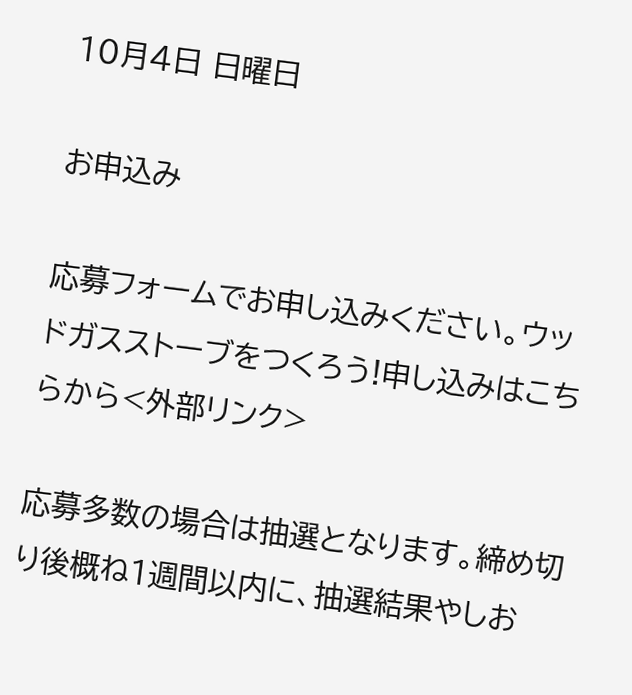10月4日 日曜日

お申込み

応募フォームでお申し込みください。ウッドガスストーブをつくろう!申し込みはこちらから<外部リンク>

応募多数の場合は抽選となります。締め切り後概ね1週間以内に、抽選結果やしお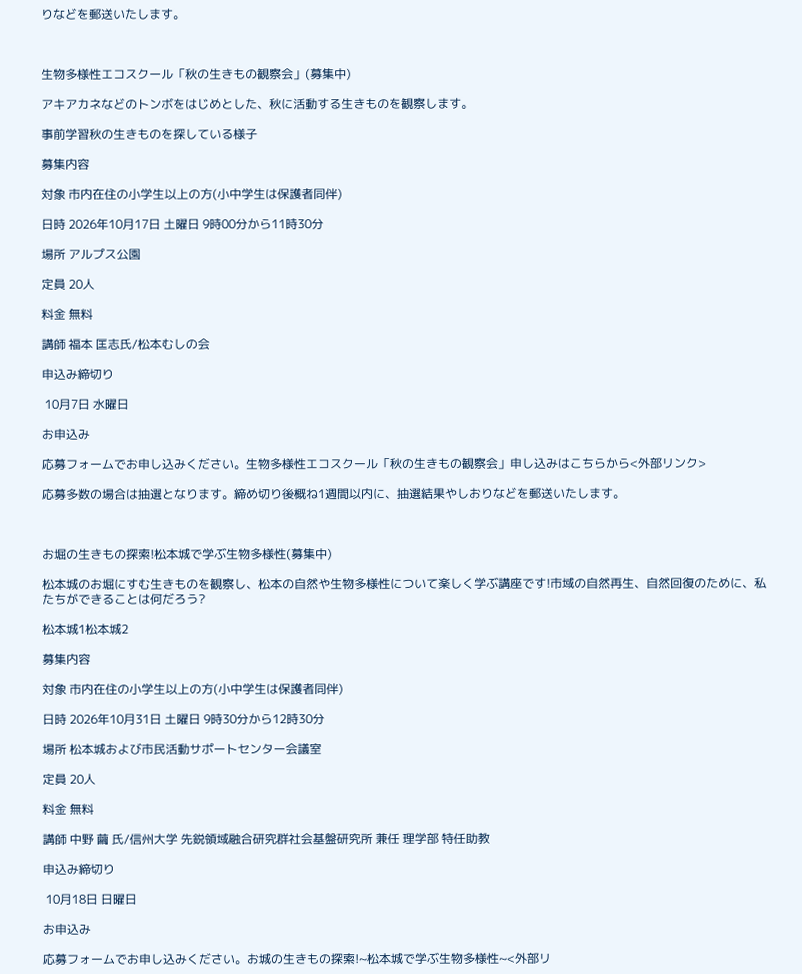りなどを郵送いたします。



生物多様性エコスクール「秋の生きもの観察会」(募集中)

アキアカネなどのトンボをはじめとした、秋に活動する生きものを観察します。

事前学習秋の生きものを探している様子

募集内容

対象 市内在住の小学生以上の方(小中学生は保護者同伴)

日時 2026年10月17日 土曜日 9時00分から11時30分

場所 アルプス公園

定員 20人

料金 無料

講師 福本 匡志氏/松本むしの会

申込み締切り

 10月7日 水曜日

お申込み

応募フォームでお申し込みください。生物多様性エコスクール「秋の生きもの観察会」申し込みはこちらから<外部リンク>

応募多数の場合は抽選となります。締め切り後概ね1週間以内に、抽選結果やしおりなどを郵送いたします。



お堀の生きもの探索!松本城で学ぶ生物多様性(募集中)

松本城のお堀にすむ生きものを観察し、松本の自然や生物多様性について楽しく学ぶ講座です!市域の自然再生、自然回復のために、私たちができることは何だろう?

松本城1松本城2

募集内容

対象 市内在住の小学生以上の方(小中学生は保護者同伴)

日時 2026年10月31日 土曜日 9時30分から12時30分

場所 松本城および市民活動サポートセンター会議室

定員 20人

料金 無料

講師 中野 繭 氏/信州大学 先鋭領域融合研究群社会基盤研究所 兼任 理学部 特任助教

申込み締切り

 10月18日 日曜日

お申込み

応募フォームでお申し込みください。お城の生きもの探索!~松本城で学ぶ生物多様性~<外部リ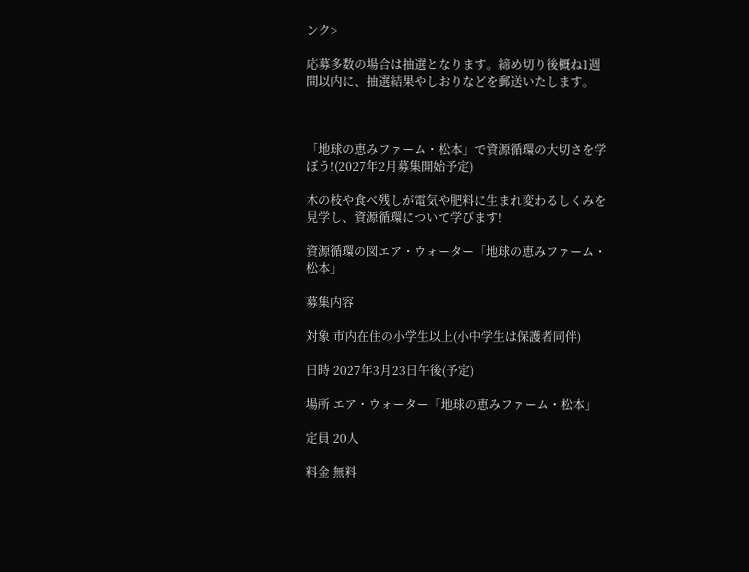ンク>

応募多数の場合は抽選となります。締め切り後概ね1週間以内に、抽選結果やしおりなどを郵送いたします。



「地球の恵みファーム・松本」で資源循環の大切さを学ぼう!(2027年2月募集開始予定)

木の枝や食べ残しが電気や肥料に生まれ変わるしくみを見学し、資源循環について学びます!

資源循環の図エア・ウォーター「地球の恵みファーム・松本」

募集内容

対象 市内在住の小学生以上(小中学生は保護者同伴)

日時 2027年3月23日午後(予定)

場所 エア・ウォーター「地球の恵みファーム・松本」

定員 20人

料金 無料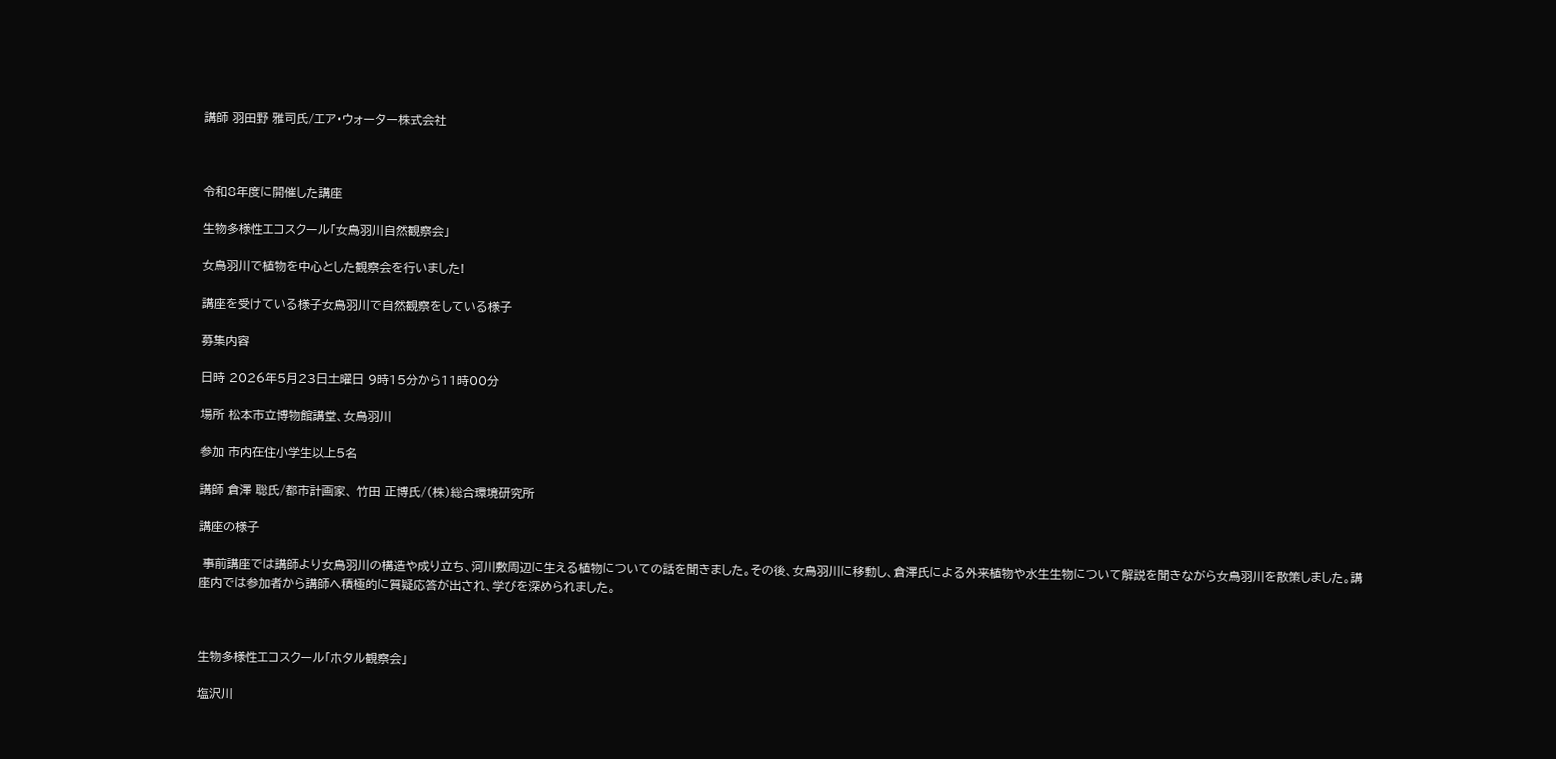講師 羽田野 雅司氏/エア・ウォーター株式会社



令和8年度に開催した講座

生物多様性エコスクール「女鳥羽川自然観察会」

女鳥羽川で植物を中心とした観察会を行いました!

講座を受けている様子女鳥羽川で自然観察をしている様子

募集内容

日時 2026年5月23日土曜日 9時15分から11時00分

場所 松本市立博物館講堂、女鳥羽川

参加 市内在住小学生以上5名

講師 倉澤 聡氏/都市計画家、 竹田 正博氏/(株)総合環境研究所

講座の様子

 事前講座では講師より女鳥羽川の構造や成り立ち、河川敷周辺に生える植物についての話を聞きました。その後、女鳥羽川に移動し、倉澤氏による外来植物や水生生物について解説を聞きながら女鳥羽川を散策しました。講座内では参加者から講師へ積極的に質疑応答が出され、学びを深められました。



生物多様性エコスクール「ホタル観察会」

塩沢川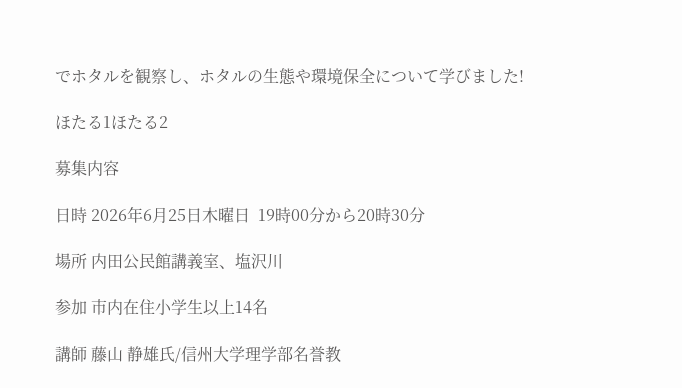でホタルを観察し、ホタルの生態や環境保全について学びました!

ほたる1ほたる2

募集内容

日時 2026年6月25日木曜日  19時00分から20時30分

場所 内田公民館講義室、塩沢川

参加 市内在住小学生以上14名

講師 藤山 静雄氏/信州大学理学部名誉教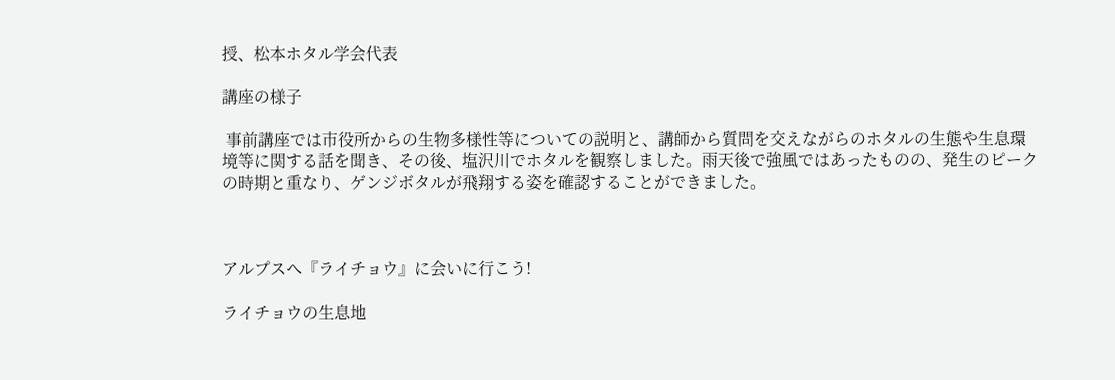授、松本ホタル学会代表

講座の様子

 事前講座では市役所からの生物多様性等についての説明と、講師から質問を交えながらのホタルの生態や生息環境等に関する話を聞き、その後、塩沢川でホタルを観察しました。雨天後で強風ではあったものの、発生のピークの時期と重なり、ゲンジボタルが飛翔する姿を確認することができました。



アルプスへ『ライチョウ』に会いに行こう!

ライチョウの生息地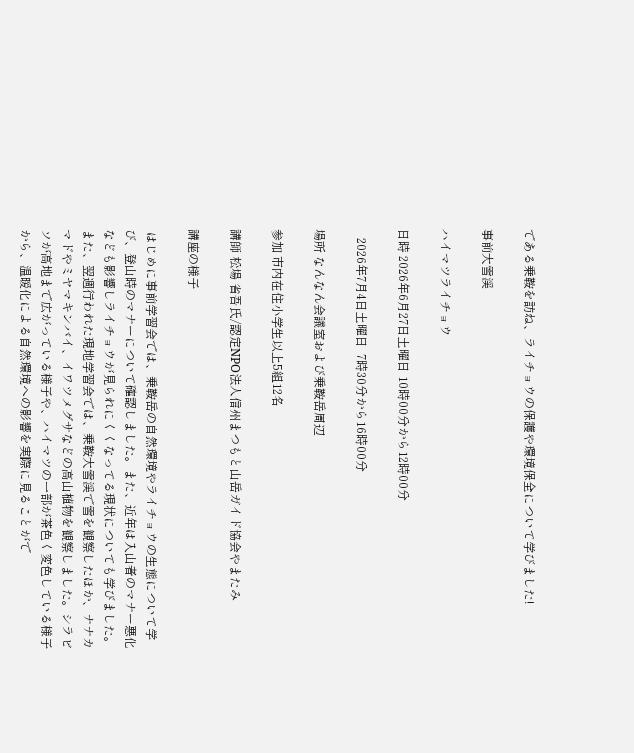である乗鞍を訪ね、ライチョウの保護や環境保全について学びました!

事前大雪渓

ハイマツライチョウ

日時 2026年6月27日土曜日 10時00分から12時00分

   2026年7月4日土曜日  7時30分から16時00分

場所 なんなん会議室および乗鞍岳周辺

参加 市内在住小学生以上5組12名

講師 松場 省吾氏/認定NPO法人信州まつもと山岳ガイド協会やまたみ

講座の様子

 はじめに事前学習会では、乗鞍岳の自然環境やライチョウの生態について学び、登山時のマナーについて確認しました。また、近年は入山者のマナー悪化なども影響しライチョウが見られにくくなってる現状についても学びました。また、翌週行われた現地学習会では、乗鞍大雪渓で雪を観察したほか、ナナカマドやミヤマキンバイ、イワツメグサなどの高山植物を観察しました。シラビソが高地まで広がっている様子や、ハイマツの一部が茶色く変色している様子から、温暖化による自然環境への影響を実際に見ることがで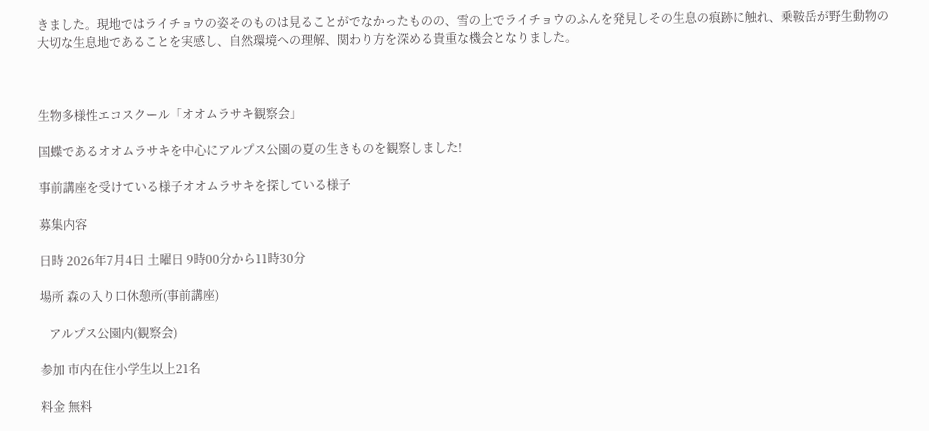きました。現地ではライチョウの姿そのものは見ることがでなかったものの、雪の上でライチョウのふんを発見しその生息の痕跡に触れ、乗鞍岳が野生動物の大切な生息地であることを実感し、自然環境への理解、関わり方を深める貴重な機会となりました。



生物多様性エコスクール「オオムラサキ観察会」

国蝶であるオオムラサキを中心にアルプス公園の夏の生きものを観察しました!

事前講座を受けている様子オオムラサキを探している様子

募集内容

日時 2026年7月4日 土曜日 9時00分から11時30分

場所 森の入り口休憩所(事前講座)

   アルプス公園内(観察会)

参加 市内在住小学生以上21名

料金 無料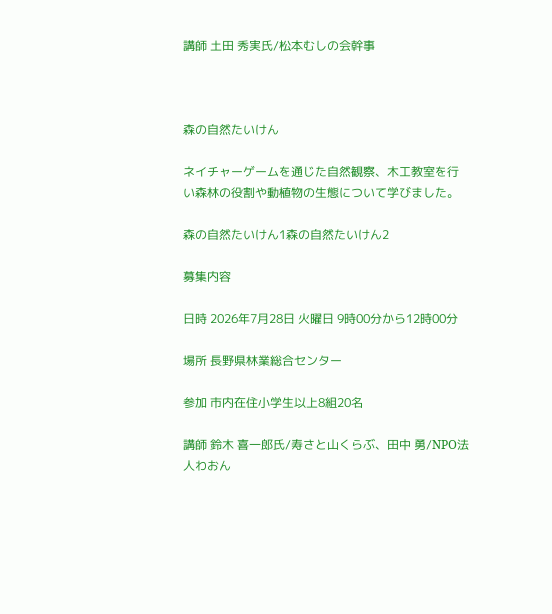講師 土田 秀実氏/松本むしの会幹事



森の自然たいけん

ネイチャーゲームを通じた自然観察、木工教室を行い森林の役割や動植物の生態について学びました。

森の自然たいけん1森の自然たいけん2

募集内容

日時 2026年7月28日 火曜日 9時00分から12時00分

場所 長野県林業総合センター

参加 市内在住小学生以上8組20名

講師 鈴木 喜一郎氏/寿さと山くらぶ、田中 勇/NPO法人わおん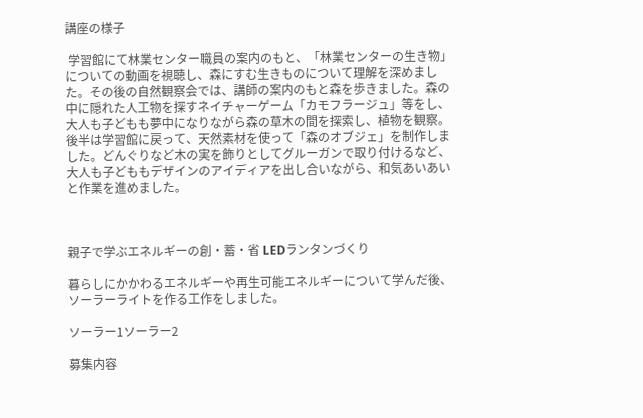講座の様子

 学習館にて林業センター職員の案内のもと、「林業センターの生き物」についての動画を視聴し、森にすむ生きものについて理解を深めました。その後の自然観察会では、講師の案内のもと森を歩きました。森の中に隠れた人工物を探すネイチャーゲーム「カモフラージュ」等をし、大人も子どもも夢中になりながら森の草木の間を探索し、植物を観察。後半は学習館に戻って、天然素材を使って「森のオブジェ」を制作しました。どんぐりなど木の実を飾りとしてグルーガンで取り付けるなど、大人も子どももデザインのアイディアを出し合いながら、和気あいあいと作業を進めました。



親子で学ぶエネルギーの創・蓄・省 LEDランタンづくり

暮らしにかかわるエネルギーや再生可能エネルギーについて学んだ後、ソーラーライトを作る工作をしました。

ソーラー1ソーラー2

募集内容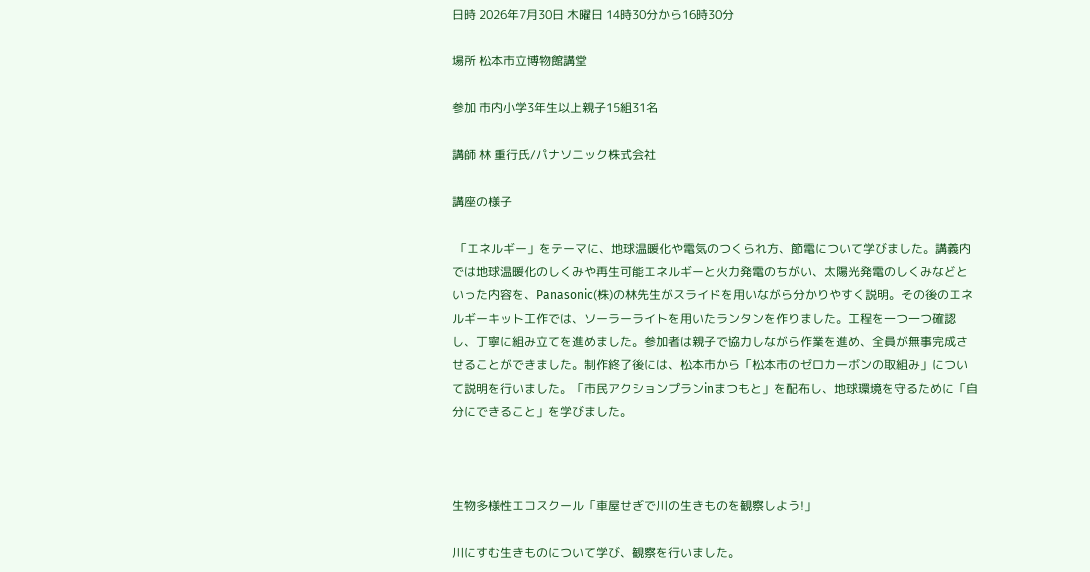日時 2026年7月30日 木曜日 14時30分から16時30分

場所 松本市立博物館講堂

参加 市内小学3年生以上親子15組31名

講師 林 重行氏/パナソニック株式会社

講座の様子

 「エネルギー」をテーマに、地球温暖化や電気のつくられ方、節電について学びました。講義内では地球温暖化のしくみや再生可能エネルギーと火力発電のちがい、太陽光発電のしくみなどといった内容を、Panasonic(株)の林先生がスライドを用いながら分かりやすく説明。その後のエネルギーキット工作では、ソーラーライトを用いたランタンを作りました。工程を一つ一つ確認し、丁寧に組み立てを進めました。参加者は親子で協力しながら作業を進め、全員が無事完成させることができました。制作終了後には、松本市から「松本市のゼロカーボンの取組み」について説明を行いました。「市民アクションプランinまつもと」を配布し、地球環境を守るために「自分にできること」を学びました。



生物多様性エコスクール「車屋せぎで川の生きものを観察しよう!」

川にすむ生きものについて学び、観察を行いました。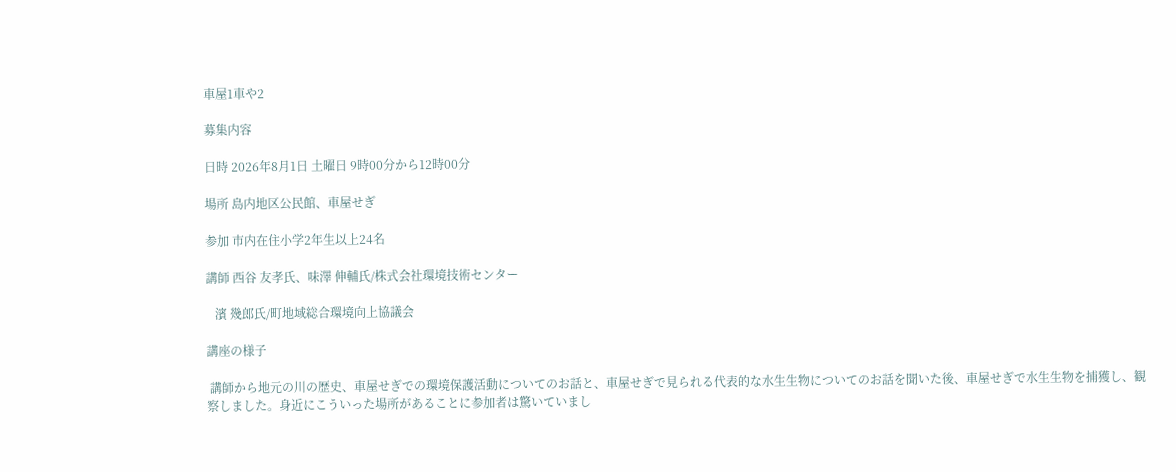車屋1車や2

募集内容

日時 2026年8月1日 土曜日 9時00分から12時00分

場所 島内地区公民館、車屋せぎ

参加 市内在住小学2年生以上24名

講師 西谷 友孝氏、味澤 伸輔氏/株式会社環境技術センター

   濱 幾郎氏/町地域総合環境向上協議会

講座の様子

 講師から地元の川の歴史、車屋せぎでの環境保護活動についてのお話と、車屋せぎで見られる代表的な水生生物についてのお話を聞いた後、車屋せぎで水生生物を捕獲し、観察しました。身近にこういった場所があることに参加者は驚いていまし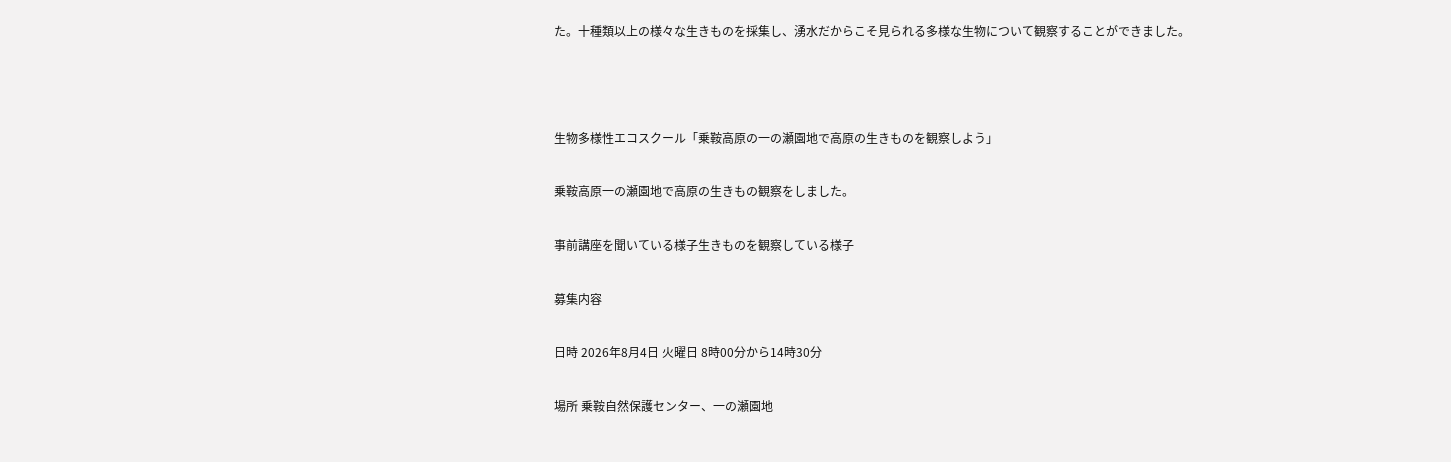た。十種類以上の様々な生きものを採集し、湧水だからこそ見られる多様な生物について観察することができました。



生物多様性エコスクール「乗鞍高原の一の瀬園地で高原の生きものを観察しよう」

乗鞍高原一の瀬園地で高原の生きもの観察をしました。

事前講座を聞いている様子生きものを観察している様子

募集内容

日時 2026年8月4日 火曜日 8時00分から14時30分

場所 乗鞍自然保護センター、一の瀬園地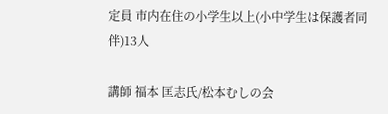定員 市内在住の小学生以上(小中学生は保護者同伴)13人

講師 福本 匡志氏/松本むしの会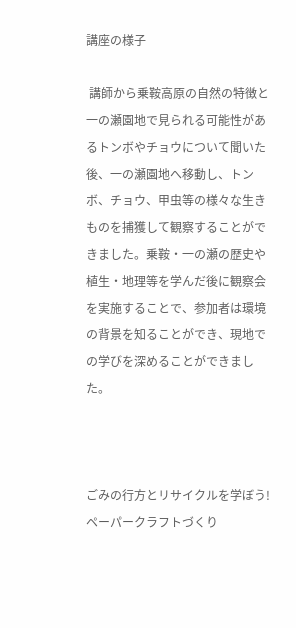講座の様子

 講師から乗鞍高原の自然の特徴と一の瀬園地で見られる可能性があるトンボやチョウについて聞いた後、一の瀬園地へ移動し、トンボ、チョウ、甲虫等の様々な生きものを捕獲して観察することができました。乗鞍・一の瀬の歴史や植生・地理等を学んだ後に観察会を実施することで、参加者は環境の背景を知ることができ、現地での学びを深めることができました。



ごみの行方とリサイクルを学ぼう!ペーパークラフトづくり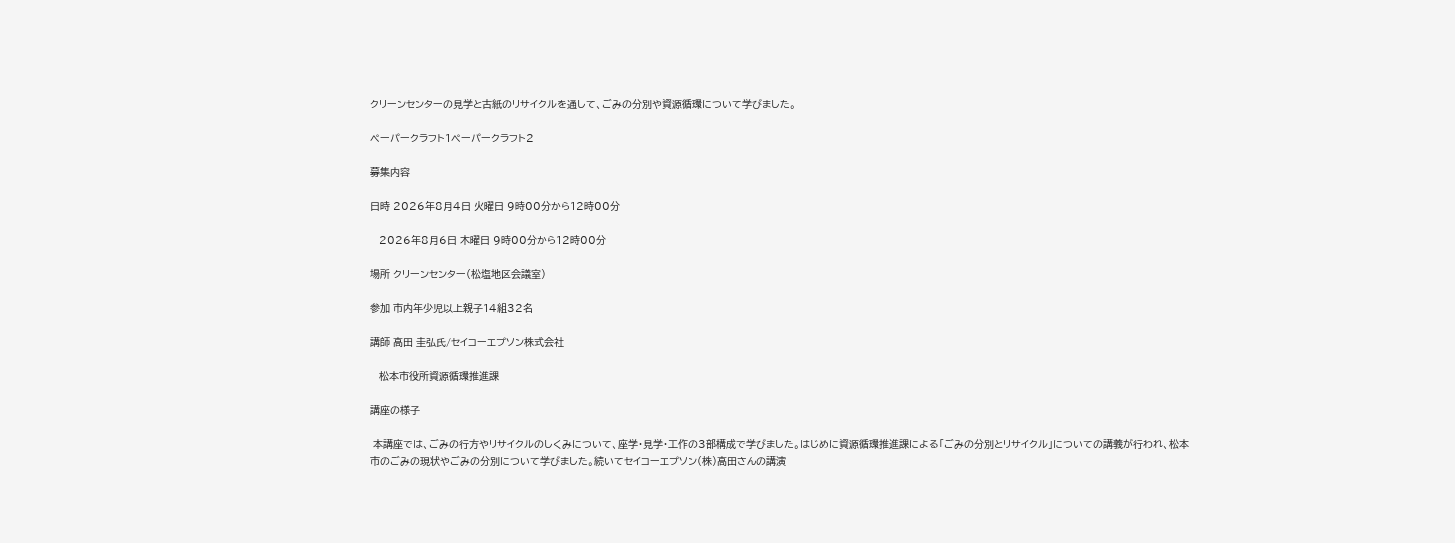クリーンセンターの見学と古紙のリサイクルを通して、ごみの分別や資源循環について学びました。

ペーパークラフト1ペーパークラフト2

募集内容

日時 2026年8月4日 火曜日 9時00分から12時00分

   2026年8月6日 木曜日 9時00分から12時00分

場所 クリーンセンター(松塩地区会議室)

参加 市内年少児以上親子14組32名

講師 高田 圭弘氏/セイコーエプソン株式会社

   松本市役所資源循環推進課

講座の様子

 本講座では、ごみの行方やリサイクルのしくみについて、座学・見学・工作の3部構成で学びました。はじめに資源循環推進課による「ごみの分別とリサイクル」についての講義が行われ、松本市のごみの現状やごみの分別について学びました。続いてセイコーエプソン(株)高田さんの講演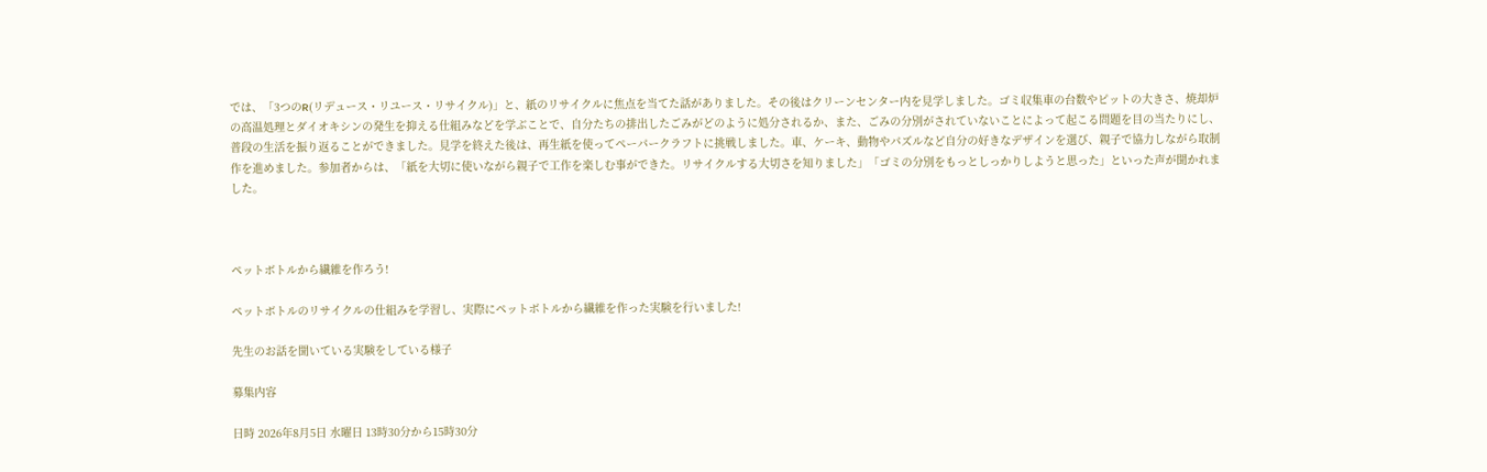では、「3つのR(リデュース・リユース・リサイクル)」と、紙のリサイクルに焦点を当てた話がありました。その後はクリーンセンター内を見学しました。ゴミ収集車の台数やピットの大きさ、焼却炉の高温処理とダイオキシンの発生を抑える仕組みなどを学ぶことで、自分たちの排出したごみがどのように処分されるか、また、ごみの分別がされていないことによって起こる問題を目の当たりにし、普段の生活を振り返ることができました。見学を終えた後は、再生紙を使ってペーパークラフトに挑戦しました。車、ケーキ、動物やパズルなど自分の好きなデザインを選び、親子で協力しながら取制作を進めました。参加者からは、「紙を大切に使いながら親子で工作を楽しむ事ができた。リサイクルする大切さを知りました」「ゴミの分別をもっとしっかりしようと思った」といった声が聞かれました。



ペットボトルから繊維を作ろう!

ペットボトルのリサイクルの仕組みを学習し、実際にペットボトルから繊維を作った実験を行いました!

先生のお話を聞いている実験をしている様子

募集内容

日時 2026年8月5日 水曜日 13時30分から15時30分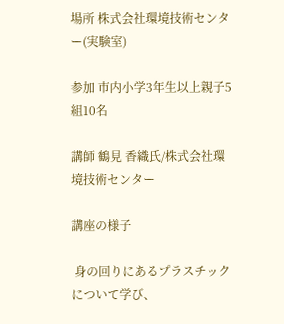場所 株式会社環境技術センター(実験室)

参加 市内小学3年生以上親子5組10名

講師 鶴見 香織氏/株式会社環境技術センター

講座の様子

 身の回りにあるプラスチックについて学び、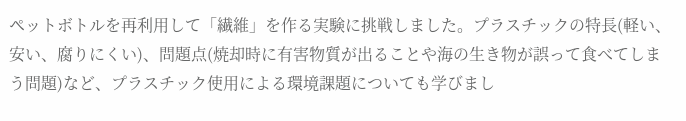ペットボトルを再利用して「繊維」を作る実験に挑戦しました。プラスチックの特長(軽い、安い、腐りにくい)、問題点(焼却時に有害物質が出ることや海の生き物が誤って食べてしまう問題)など、プラスチック使用による環境課題についても学びまし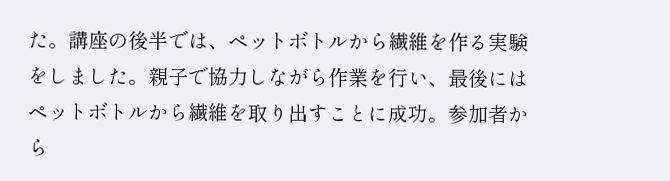た。講座の後半では、ペットボトルから繊維を作る実験をしました。親子で協力しながら作業を行い、最後にはペットボトルから繊維を取り出すことに成功。参加者から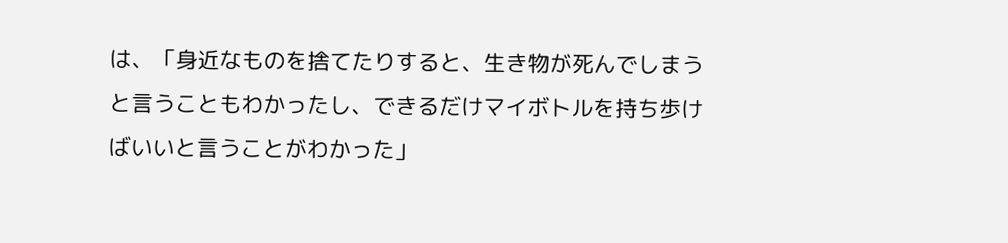は、「身近なものを捨てたりすると、生き物が死んでしまうと言うこともわかったし、できるだけマイボトルを持ち歩けばいいと言うことがわかった」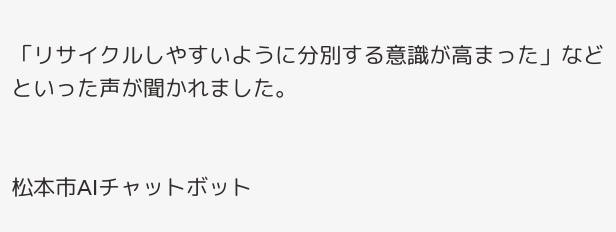「リサイクルしやすいように分別する意識が高まった」などといった声が聞かれました。


松本市AIチャットボット